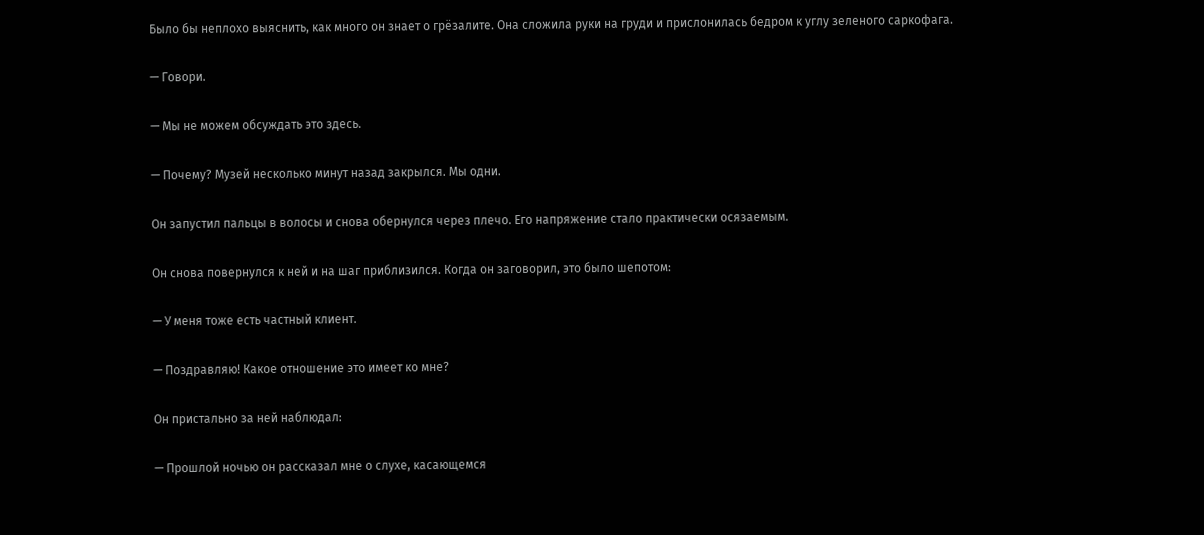Было бы неплохо выяснить, как много он знает о грёзалите. Она сложила руки на груди и прислонилась бедром к углу зеленого саркофага.

— Говори.

— Мы не можем обсуждать это здесь.

— Почему? Музей несколько минут назад закрылся. Мы одни.

Он запустил пальцы в волосы и снова обернулся через плечо. Его напряжение стало практически осязаемым.

Он снова повернулся к ней и на шаг приблизился. Когда он заговорил, это было шепотом:

— У меня тоже есть частный клиент.

— Поздравляю! Какое отношение это имеет ко мне?

Он пристально за ней наблюдал:

— Прошлой ночью он рассказал мне о слухе, касающемся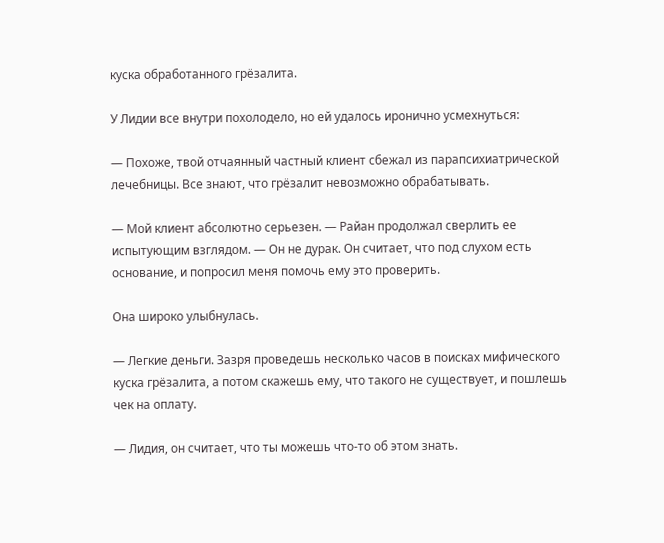куска обработанного грёзалита.

У Лидии все внутри похолодело, но ей удалось иронично усмехнуться:

— Похоже, твой отчаянный частный клиент сбежал из парапсихиатрической лечебницы. Все знают, что грёзалит невозможно обрабатывать.

— Мой клиент абсолютно серьезен. — Райан продолжал сверлить ее испытующим взглядом. — Он не дурак. Он считает, что под слухом есть основание, и попросил меня помочь ему это проверить.

Она широко улыбнулась.

— Легкие деньги. Зазря проведешь несколько часов в поисках мифического куска грёзалита, а потом скажешь ему, что такого не существует, и пошлешь чек на оплату.

— Лидия, он считает, что ты можешь что-то об этом знать.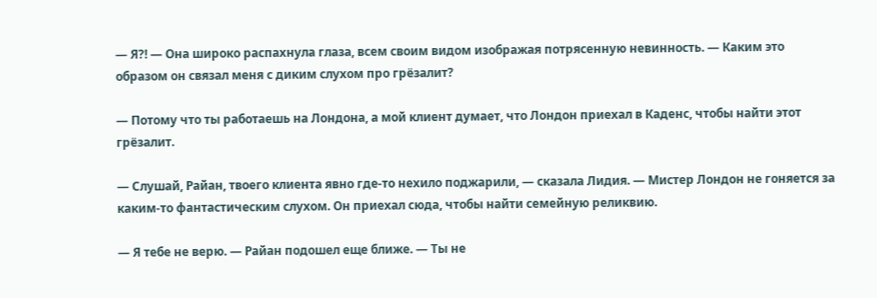— Я?! — Она широко распахнула глаза, всем своим видом изображая потрясенную невинность. — Каким это образом он связал меня с диким слухом про грёзалит?

— Потому что ты работаешь на Лондона, а мой клиент думает, что Лондон приехал в Каденс, чтобы найти этот грёзалит.

— Слушай, Райан, твоего клиента явно где-то нехило поджарили, — сказала Лидия. — Мистер Лондон не гоняется за каким-то фантастическим слухом. Он приехал сюда, чтобы найти семейную реликвию.

— Я тебе не верю. — Райан подошел еще ближе. — Ты не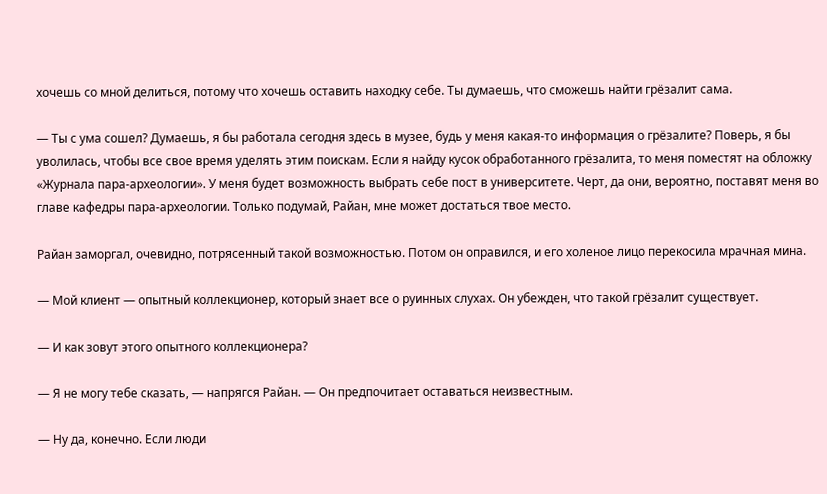хочешь со мной делиться, потому что хочешь оставить находку себе. Ты думаешь, что сможешь найти грёзалит сама.

— Ты с ума сошел? Думаешь, я бы работала сегодня здесь в музее, будь у меня какая-то информация о грёзалите? Поверь, я бы уволилась, чтобы все свое время уделять этим поискам. Если я найду кусок обработанного грёзалита, то меня поместят на обложку «Журнала пара-археологии». У меня будет возможность выбрать себе пост в университете. Черт, да они, вероятно, поставят меня во главе кафедры пара-археологии. Только подумай, Райан, мне может достаться твое место.

Райан заморгал, очевидно, потрясенный такой возможностью. Потом он оправился, и его холеное лицо перекосила мрачная мина.

— Мой клиент — опытный коллекционер, который знает все о руинных слухах. Он убежден, что такой грёзалит существует.

— И как зовут этого опытного коллекционера?

— Я не могу тебе сказать, — напрягся Райан. — Он предпочитает оставаться неизвестным.

— Ну да, конечно. Если люди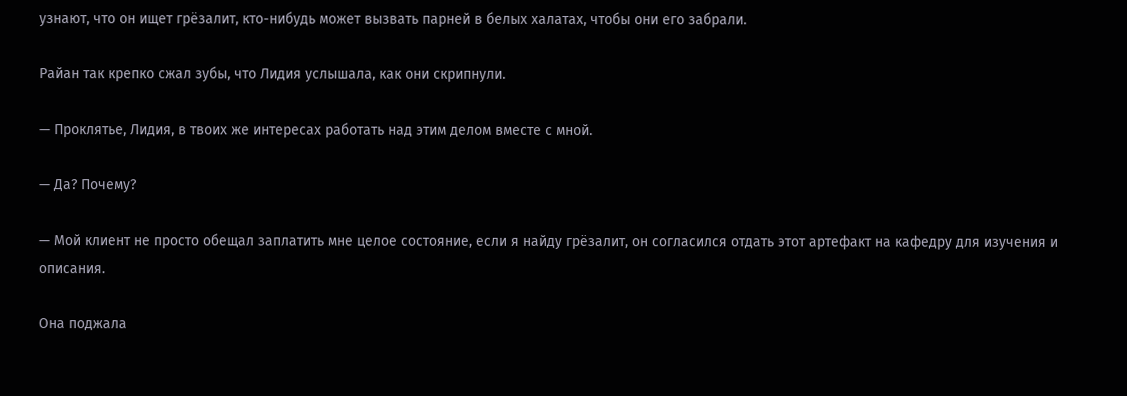узнают, что он ищет грёзалит, кто-нибудь может вызвать парней в белых халатах, чтобы они его забрали.

Райан так крепко сжал зубы, что Лидия услышала, как они скрипнули.

— Проклятье, Лидия, в твоих же интересах работать над этим делом вместе с мной.

— Да? Почему?

— Мой клиент не просто обещал заплатить мне целое состояние, если я найду грёзалит, он согласился отдать этот артефакт на кафедру для изучения и описания.

Она поджала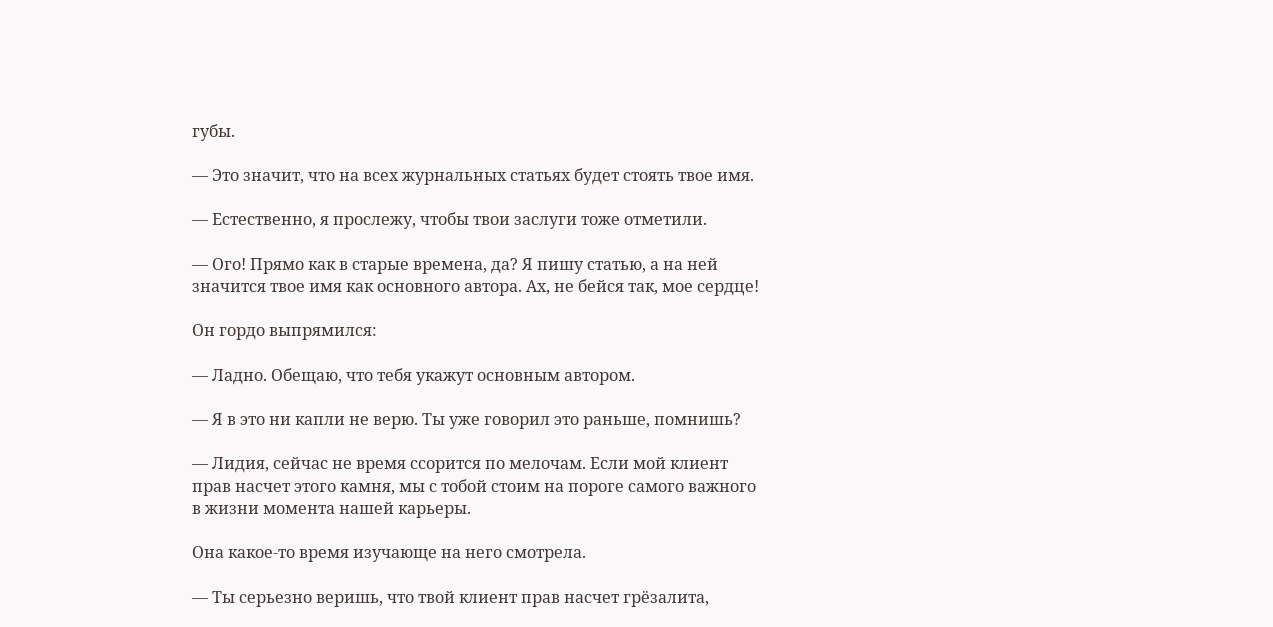губы.

— Это значит, что на всех журнальных статьях будет стоять твое имя.

— Естественно, я прослежу, чтобы твои заслуги тоже отметили.

— Ого! Прямо как в старые времена, да? Я пишу статью, а на ней значится твое имя как основного автора. Ах, не бейся так, мое сердце!

Он гордо выпрямился:

— Ладно. Обещаю, что тебя укажут основным автором.

— Я в это ни капли не верю. Ты уже говорил это раньше, помнишь?

— Лидия, сейчас не время ссорится по мелочам. Если мой клиент прав насчет этого камня, мы с тобой стоим на пороге самого важного в жизни момента нашей карьеры.

Она какое-то время изучающе на него смотрела.

— Ты серьезно веришь, что твой клиент прав насчет грёзалита,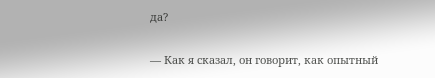да?

— Как я сказал, он говорит, как опытный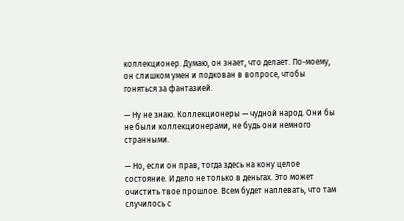коллекционер. Думаю, он знает, что делает. По-моему, он слишком умен и подкован в вопросе, чтобы гоняться за фантазией.

— Ну не знаю. Коллекционеры — чудной народ. Они бы не были коллекционерами, не будь они немного странными.

— Но, если он прав, тогда здесь на кону целое состояние. И дело не только в деньгах. Это может очистить твое прошлое. Всем будет наплевать, что там случилось с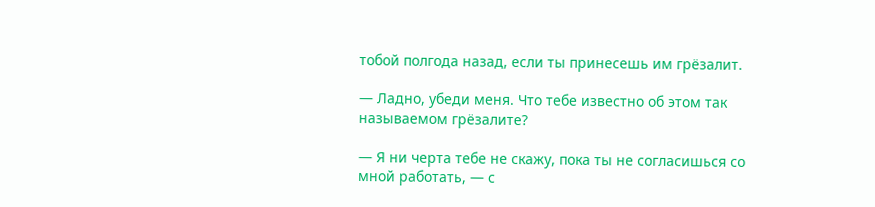тобой полгода назад, если ты принесешь им грёзалит.

— Ладно, убеди меня. Что тебе известно об этом так называемом грёзалите?

— Я ни черта тебе не скажу, пока ты не согласишься со мной работать, — с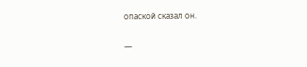опаской сказал он.

—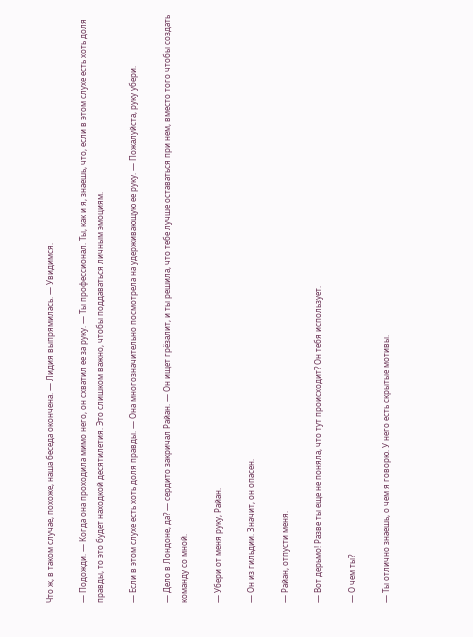Что ж, в таком случае, похоже, наша беседа окончена. — Лидия выпрямилась. — Увидимся.

— Подожди. — Когда она проходила мимо него, он схватил ее за руку. — Ты профессионал. Ты, как и я, знаешь, что, если в этом слухе есть хоть доля правды, то это будет находкой десятилетия. Это слишком важно, чтобы поддаваться личным эмоциям.

— Если в этом слухе есть хоть доля правды. — Она многозначительно посмотрела на удерживающую ее руку. — Пожалуйста, руку убери.

— Дело в Лондоне, да? — сердито закричал Райан. — Он ищет грёзалит, и ты решила, что тебе лучше оставаться при нем, вместо того чтобы создать команду со мной.

— Убери от меня руку, Райан.

— Он из гильдии. Значит, он опасен.

— Райан, отпусти меня.

— Вот дерьмо! Разве ты еще не поняла, что тут происходит? Он тебя использует.

— О чем ты?

— Ты отлично знаешь, о чем я говорю. У него есть скрытые мотивы.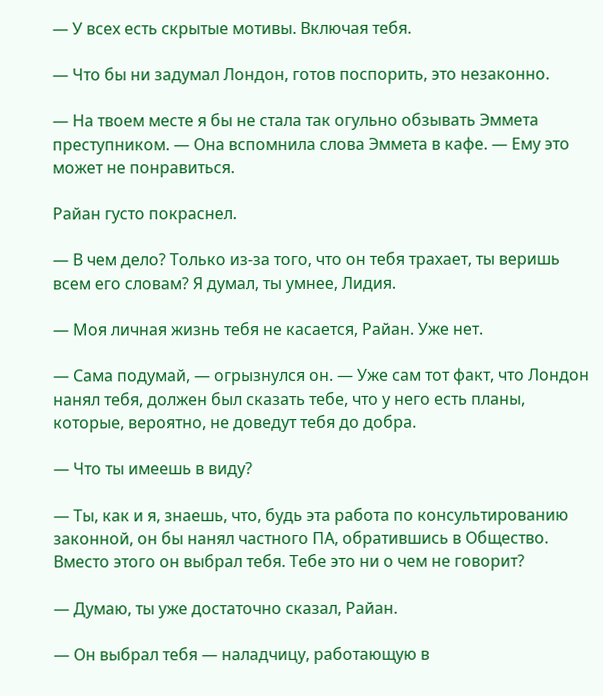— У всех есть скрытые мотивы. Включая тебя.

— Что бы ни задумал Лондон, готов поспорить, это незаконно.

— На твоем месте я бы не стала так огульно обзывать Эммета преступником. — Она вспомнила слова Эммета в кафе. — Ему это может не понравиться.

Райан густо покраснел.

— В чем дело? Только из-за того, что он тебя трахает, ты веришь всем его словам? Я думал, ты умнее, Лидия.

— Моя личная жизнь тебя не касается, Райан. Уже нет.

— Сама подумай, — огрызнулся он. — Уже сам тот факт, что Лондон нанял тебя, должен был сказать тебе, что у него есть планы, которые, вероятно, не доведут тебя до добра.

— Что ты имеешь в виду?

— Ты, как и я, знаешь, что, будь эта работа по консультированию законной, он бы нанял частного ПА, обратившись в Общество. Вместо этого он выбрал тебя. Тебе это ни о чем не говорит?

— Думаю, ты уже достаточно сказал, Райан.

— Он выбрал тебя — наладчицу, работающую в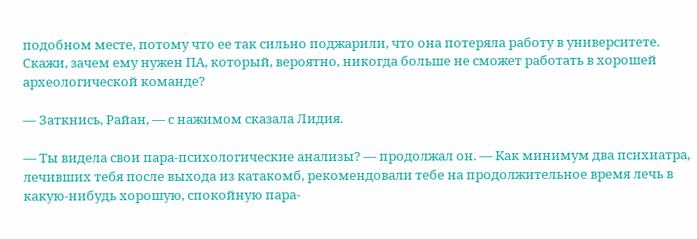подобном месте, потому что ее так сильно поджарили, что она потеряла работу в университете. Скажи, зачем ему нужен ПА, который, вероятно, никогда больше не сможет работать в хорошей археологической команде?

— Заткнись, Райан, — с нажимом сказала Лидия.

— Ты видела свои пара-психологические анализы? — продолжал он. — Как минимум два психиатра, лечивших тебя после выхода из катакомб, рекомендовали тебе на продолжительное время лечь в какую-нибудь хорошую, спокойную пара-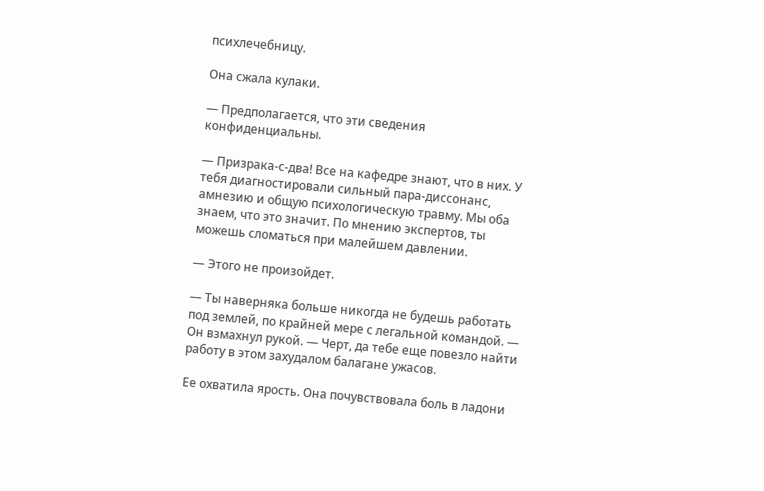психлечебницу.

Она сжала кулаки.

— Предполагается, что эти сведения конфиденциальны.

— Призрака-с-два! Все на кафедре знают, что в них. У тебя диагностировали сильный пара-диссонанс, амнезию и общую психологическую травму. Мы оба знаем, что это значит. По мнению экспертов, ты можешь сломаться при малейшем давлении.

— Этого не произойдет.

— Ты наверняка больше никогда не будешь работать под землей, по крайней мере с легальной командой. — Он взмахнул рукой. — Черт, да тебе еще повезло найти работу в этом захудалом балагане ужасов.

Ее охватила ярость. Она почувствовала боль в ладони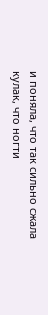и поняла, что так сильно сжала кулак, что ногти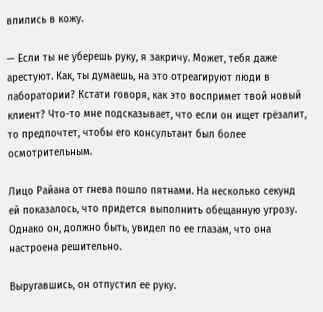впились в кожу.

— Если ты не уберешь руку, я закричу. Может, тебя даже арестуют. Как, ты думаешь, на это отреагируют люди в лаборатории? Кстати говоря, как это воспримет твой новый клиент? Что-то мне подсказывает, что если он ищет грёзалит, то предпочтет, чтобы его консультант был более осмотрительным.

Лицо Райана от гнева пошло пятнами. На несколько секунд ей показалось, что придется выполнить обещанную угрозу. Однако он, должно быть, увидел по ее глазам, что она настроена решительно.

Выругавшись, он отпустил ее руку.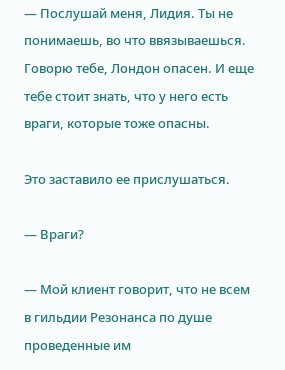— Послушай меня, Лидия. Ты не понимаешь, во что ввязываешься. Говорю тебе, Лондон опасен. И еще тебе стоит знать, что у него есть враги, которые тоже опасны.

Это заставило ее прислушаться.

— Враги?

— Мой клиент говорит, что не всем в гильдии Резонанса по душе проведенные им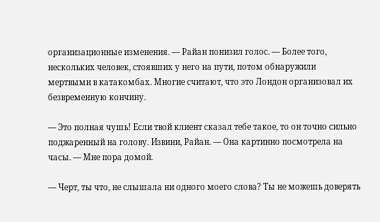организационные изменения. — Райан понизил голос. — Более того, нескольких человек, стоявших у него на пути, потом обнаружили мертвыми в катакомбах. Многие считают, что это Лондон организовал их безвременную кончину.

— Это полная чушь! Если твой клиент сказал тебе такое, то он точно сильно поджаренный на голову. Извини, Райан. — Она картинно посмотрела на часы. — Мне пора домой.

— Черт, ты что, не слышала ни одного моего слова? Ты не можешь доверять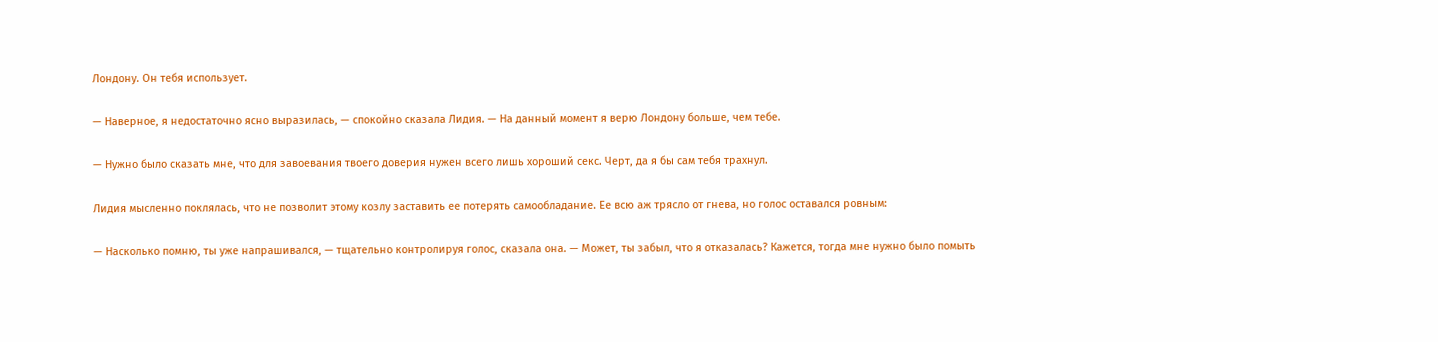Лондону. Он тебя использует.

— Наверное, я недостаточно ясно выразилась, — спокойно сказала Лидия. — На данный момент я верю Лондону больше, чем тебе.

— Нужно было сказать мне, что для завоевания твоего доверия нужен всего лишь хороший секс. Черт, да я бы сам тебя трахнул.

Лидия мысленно поклялась, что не позволит этому козлу заставить ее потерять самообладание. Ее всю аж трясло от гнева, но голос оставался ровным:

— Насколько помню, ты уже напрашивался, — тщательно контролируя голос, сказала она. — Может, ты забыл, что я отказалась? Кажется, тогда мне нужно было помыть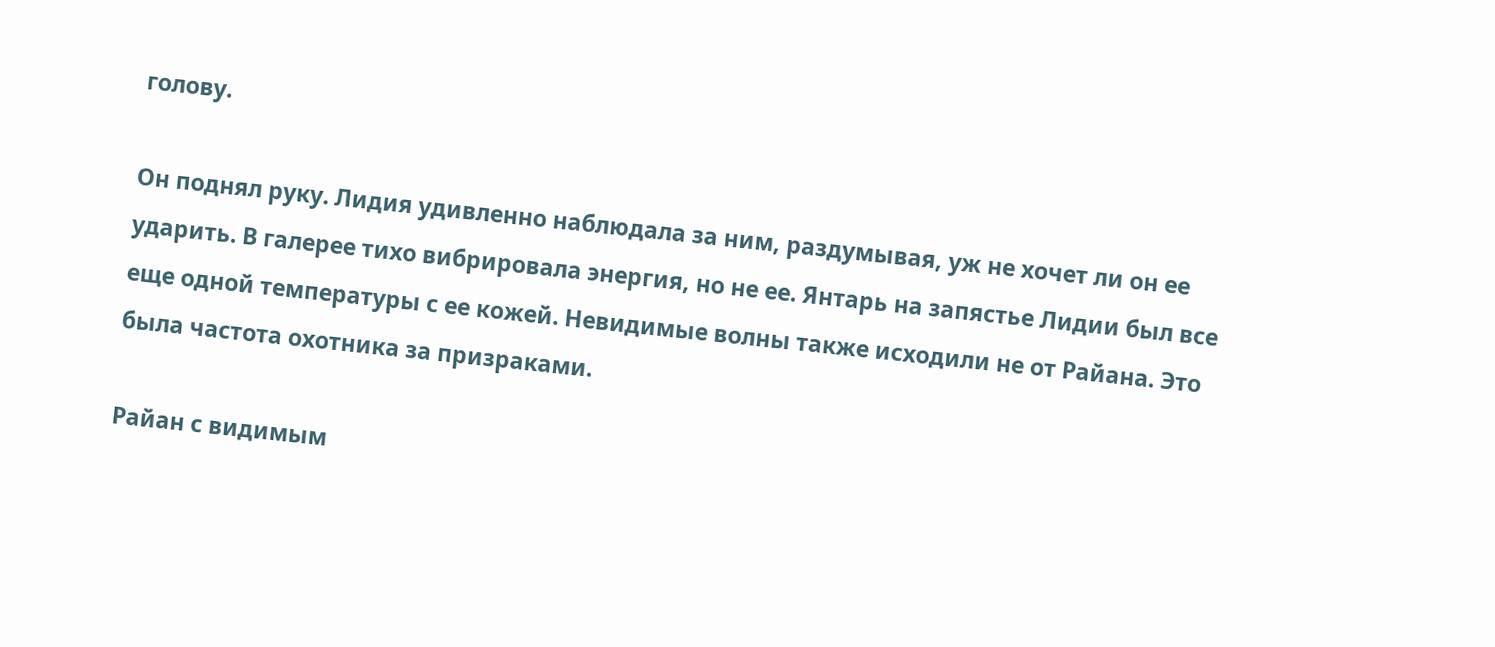голову.

Он поднял руку. Лидия удивленно наблюдала за ним, раздумывая, уж не хочет ли он ее ударить. В галерее тихо вибрировала энергия, но не ее. Янтарь на запястье Лидии был все еще одной температуры с ее кожей. Невидимые волны также исходили не от Райана. Это была частота охотника за призраками.

Райан с видимым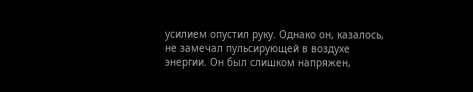усилием опустил руку. Однако он, казалось, не замечал пульсирующей в воздухе энергии. Он был слишком напряжен,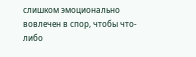слишком эмоционально вовлечен в спор, чтобы что-либо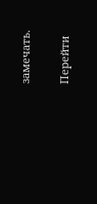замечать.


Перейти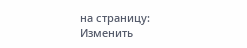на страницу:
Изменить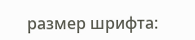размер шрифта: